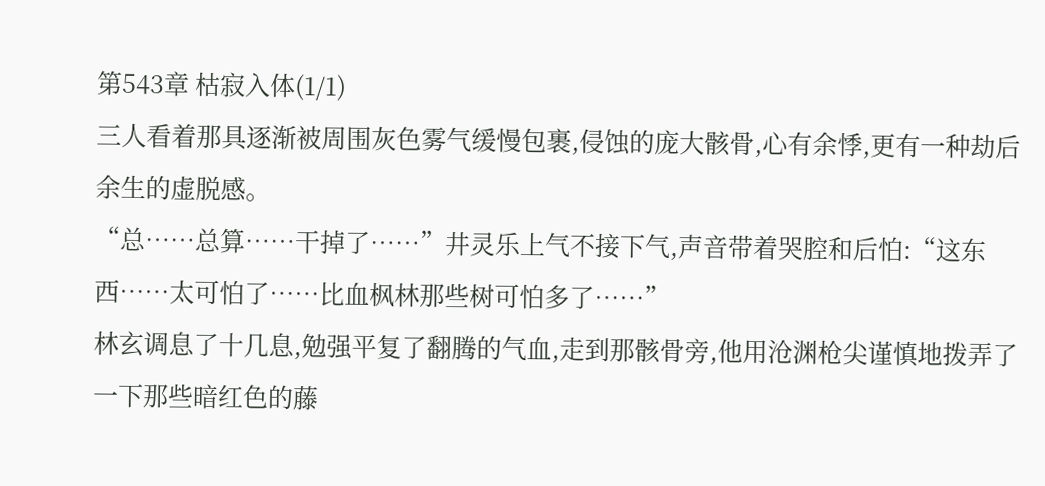第543章 枯寂入体(1/1)
三人看着那具逐渐被周围灰色雾气缓慢包裹,侵蚀的庞大骸骨,心有余悸,更有一种劫后余生的虚脱感。
“总……总算……干掉了……”井灵乐上气不接下气,声音带着哭腔和后怕:“这东西……太可怕了……比血枫林那些树可怕多了……”
林玄调息了十几息,勉强平复了翻腾的气血,走到那骸骨旁,他用沧渊枪尖谨慎地拨弄了一下那些暗红色的藤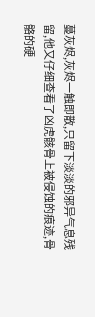蔓灰烬,灰烬一触即散,只留下淡淡的邪异气息残留,他又仔细查看了凶虎骸骨上被侵蚀的痕迹,骨骼的硬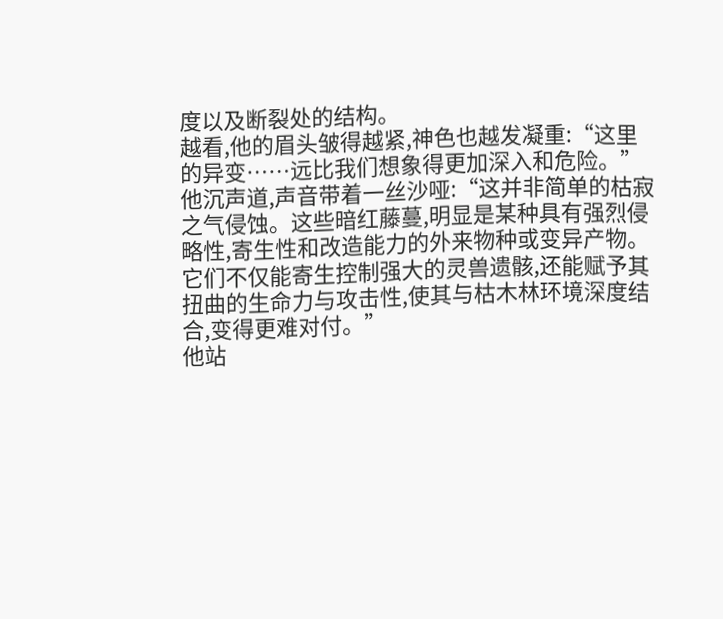度以及断裂处的结构。
越看,他的眉头皱得越紧,神色也越发凝重:“这里的异变……远比我们想象得更加深入和危险。”他沉声道,声音带着一丝沙哑:“这并非简单的枯寂之气侵蚀。这些暗红藤蔓,明显是某种具有强烈侵略性,寄生性和改造能力的外来物种或变异产物。它们不仅能寄生控制强大的灵兽遗骸,还能赋予其扭曲的生命力与攻击性,使其与枯木林环境深度结合,变得更难对付。”
他站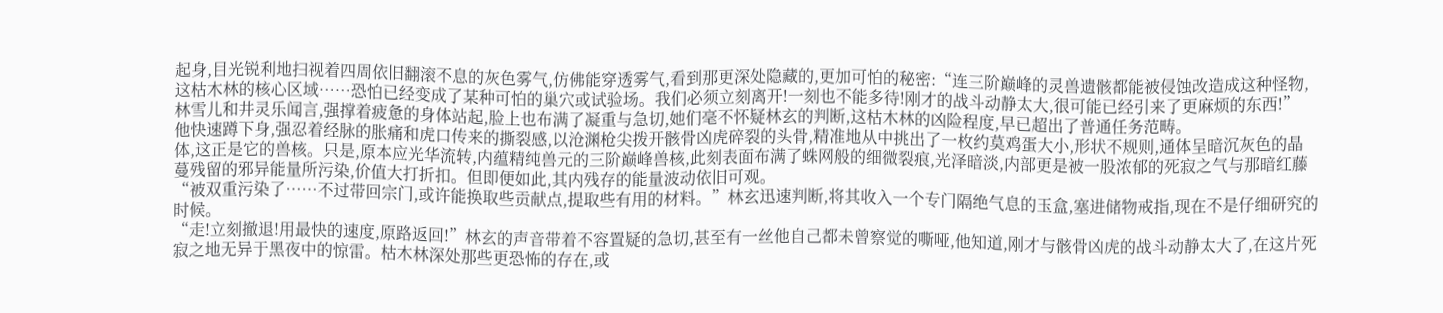起身,目光锐利地扫视着四周依旧翻滚不息的灰色雾气,仿佛能穿透雾气,看到那更深处隐藏的,更加可怕的秘密:“连三阶巅峰的灵兽遗骸都能被侵蚀改造成这种怪物,这枯木林的核心区域……恐怕已经变成了某种可怕的巢穴或试验场。我们必须立刻离开!一刻也不能多待!刚才的战斗动静太大,很可能已经引来了更麻烦的东西!”
林雪儿和井灵乐闻言,强撑着疲惫的身体站起,脸上也布满了凝重与急切,她们毫不怀疑林玄的判断,这枯木林的凶险程度,早已超出了普通任务范畴。
他快速蹲下身,强忍着经脉的胀痛和虎口传来的撕裂感,以沧渊枪尖拨开骸骨凶虎碎裂的头骨,精准地从中挑出了一枚约莫鸡蛋大小,形状不规则,通体呈暗沉灰色的晶体,这正是它的兽核。只是,原本应光华流转,内蕴精纯兽元的三阶巅峰兽核,此刻表面布满了蛛网般的细微裂痕,光泽暗淡,内部更是被一股浓郁的死寂之气与那暗红藤蔓残留的邪异能量所污染,价值大打折扣。但即便如此,其内残存的能量波动依旧可观。
“被双重污染了……不过带回宗门,或许能换取些贡献点,提取些有用的材料。”林玄迅速判断,将其收入一个专门隔绝气息的玉盒,塞进储物戒指,现在不是仔细研究的时候。
“走!立刻撤退!用最快的速度,原路返回!”林玄的声音带着不容置疑的急切,甚至有一丝他自己都未曾察觉的嘶哑,他知道,刚才与骸骨凶虎的战斗动静太大了,在这片死寂之地无异于黑夜中的惊雷。枯木林深处那些更恐怖的存在,或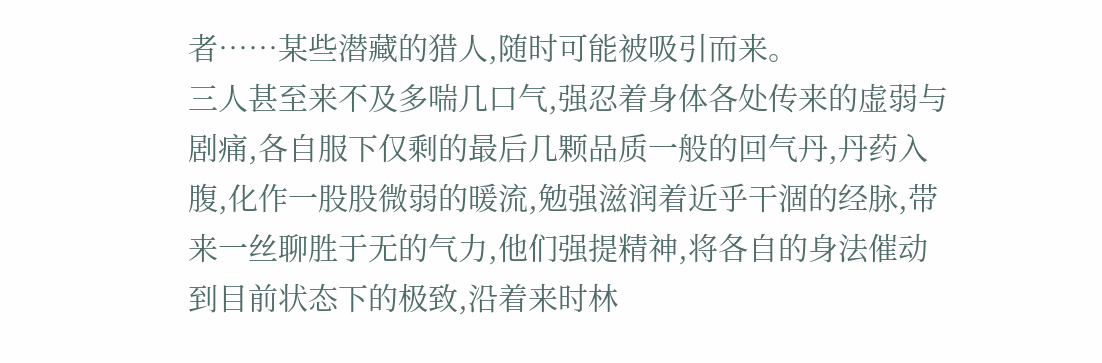者……某些潜藏的猎人,随时可能被吸引而来。
三人甚至来不及多喘几口气,强忍着身体各处传来的虚弱与剧痛,各自服下仅剩的最后几颗品质一般的回气丹,丹药入腹,化作一股股微弱的暖流,勉强滋润着近乎干涸的经脉,带来一丝聊胜于无的气力,他们强提精神,将各自的身法催动到目前状态下的极致,沿着来时林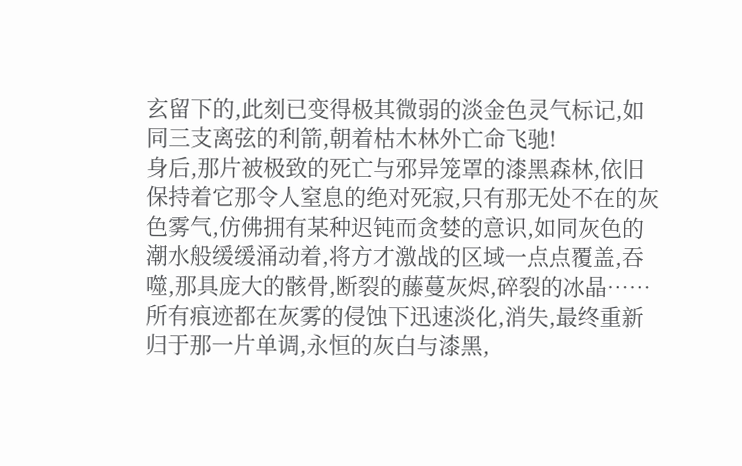玄留下的,此刻已变得极其微弱的淡金色灵气标记,如同三支离弦的利箭,朝着枯木林外亡命飞驰!
身后,那片被极致的死亡与邪异笼罩的漆黑森林,依旧保持着它那令人窒息的绝对死寂,只有那无处不在的灰色雾气,仿佛拥有某种迟钝而贪婪的意识,如同灰色的潮水般缓缓涌动着,将方才激战的区域一点点覆盖,吞噬,那具庞大的骸骨,断裂的藤蔓灰烬,碎裂的冰晶……所有痕迹都在灰雾的侵蚀下迅速淡化,消失,最终重新归于那一片单调,永恒的灰白与漆黑,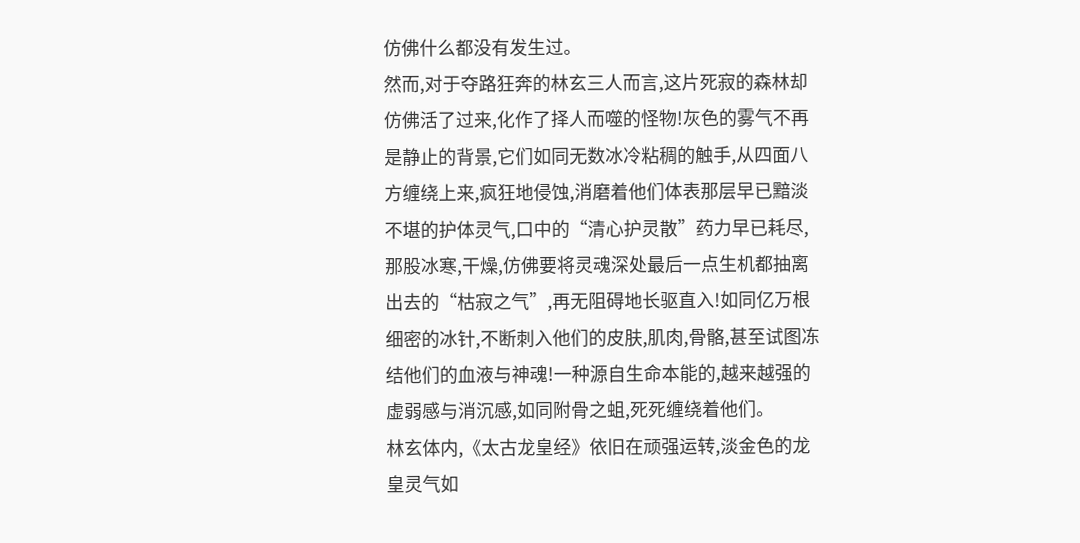仿佛什么都没有发生过。
然而,对于夺路狂奔的林玄三人而言,这片死寂的森林却仿佛活了过来,化作了择人而噬的怪物!灰色的雾气不再是静止的背景,它们如同无数冰冷粘稠的触手,从四面八方缠绕上来,疯狂地侵蚀,消磨着他们体表那层早已黯淡不堪的护体灵气,口中的“清心护灵散”药力早已耗尽,那股冰寒,干燥,仿佛要将灵魂深处最后一点生机都抽离出去的“枯寂之气”,再无阻碍地长驱直入!如同亿万根细密的冰针,不断刺入他们的皮肤,肌肉,骨骼,甚至试图冻结他们的血液与神魂!一种源自生命本能的,越来越强的虚弱感与消沉感,如同附骨之蛆,死死缠绕着他们。
林玄体内,《太古龙皇经》依旧在顽强运转,淡金色的龙皇灵气如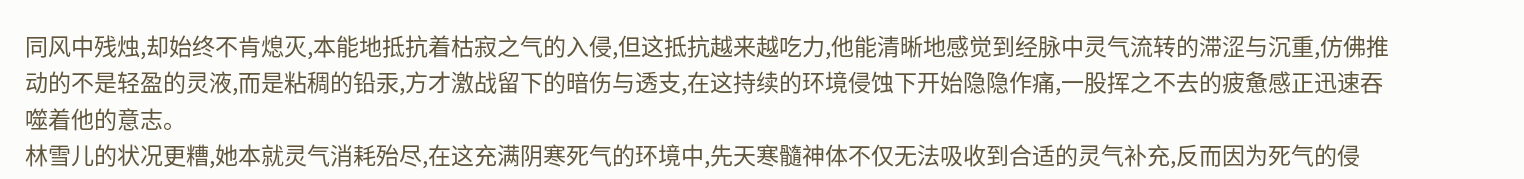同风中残烛,却始终不肯熄灭,本能地抵抗着枯寂之气的入侵,但这抵抗越来越吃力,他能清晰地感觉到经脉中灵气流转的滞涩与沉重,仿佛推动的不是轻盈的灵液,而是粘稠的铅汞,方才激战留下的暗伤与透支,在这持续的环境侵蚀下开始隐隐作痛,一股挥之不去的疲惫感正迅速吞噬着他的意志。
林雪儿的状况更糟,她本就灵气消耗殆尽,在这充满阴寒死气的环境中,先天寒髓神体不仅无法吸收到合适的灵气补充,反而因为死气的侵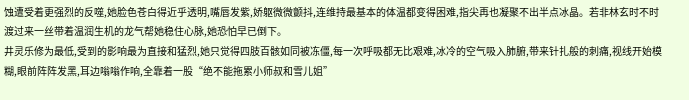蚀遭受着更强烈的反噬,她脸色苍白得近乎透明,嘴唇发紫,娇躯微微颤抖,连维持最基本的体温都变得困难,指尖再也凝聚不出半点冰晶。若非林玄时不时渡过来一丝带着温润生机的龙气帮她稳住心脉,她恐怕早已倒下。
井灵乐修为最低,受到的影响最为直接和猛烈,她只觉得四肢百骸如同被冻僵,每一次呼吸都无比艰难,冰冷的空气吸入肺腑,带来针扎般的刺痛,视线开始模糊,眼前阵阵发黑,耳边嗡嗡作响,全靠着一股“绝不能拖累小师叔和雪儿姐”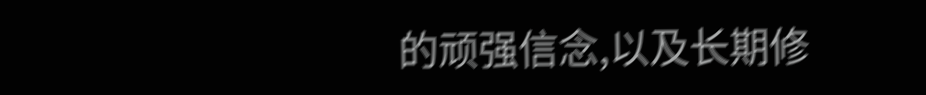的顽强信念,以及长期修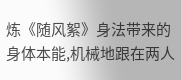炼《随风絮》身法带来的身体本能,机械地跟在两人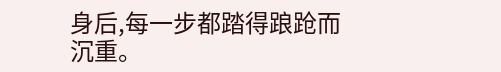身后,每一步都踏得踉跄而沉重。